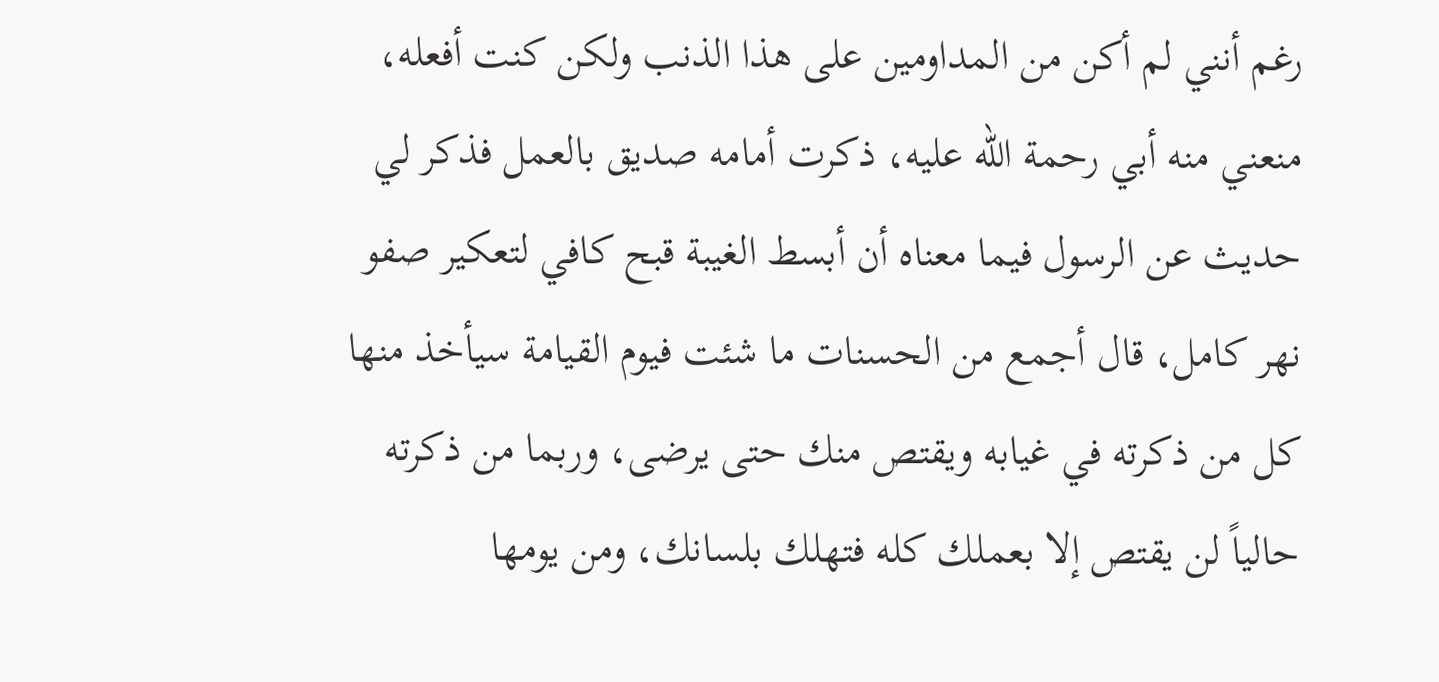رغم أنني لم أكن من المداومين على هذا الذنب ولكن كنت أفعله، منعني منه أبي رحمة الله عليه، ذكرت أمامه صديق بالعمل فذكر لي حديث عن الرسول فيما معناه أن أبسط الغيبة قبح كافي لتعكير صفو نهر كامل، قال أجمع من الحسنات ما شئت فيوم القيامة سيأخذ منها كل من ذكرته في غيابه ويقتص منك حتى يرضى، وربما من ذكرته حالياً لن يقتص إلا بعملك كله فتهلك بلسانك، ومن يومها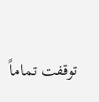توقفت تماماً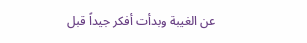عن الغيبة وبدأت أفكر جيداً قبل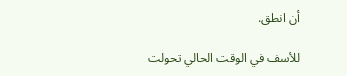أن انطق.

للأسف في الوقت الحالي تحولت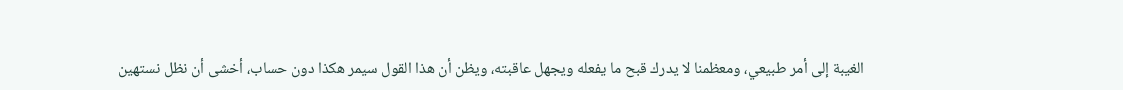الغيبة إلى أمر طبيعي، ومعظمنا لا يدرك قبح ما يفعله ويجهل عاقبته، ويظن أن هذا القول سيمر هكذا دون حساب، أخشى أن نظل نستهين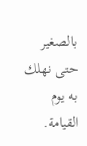بالصغير حتى نهلك به يوم القيامة.